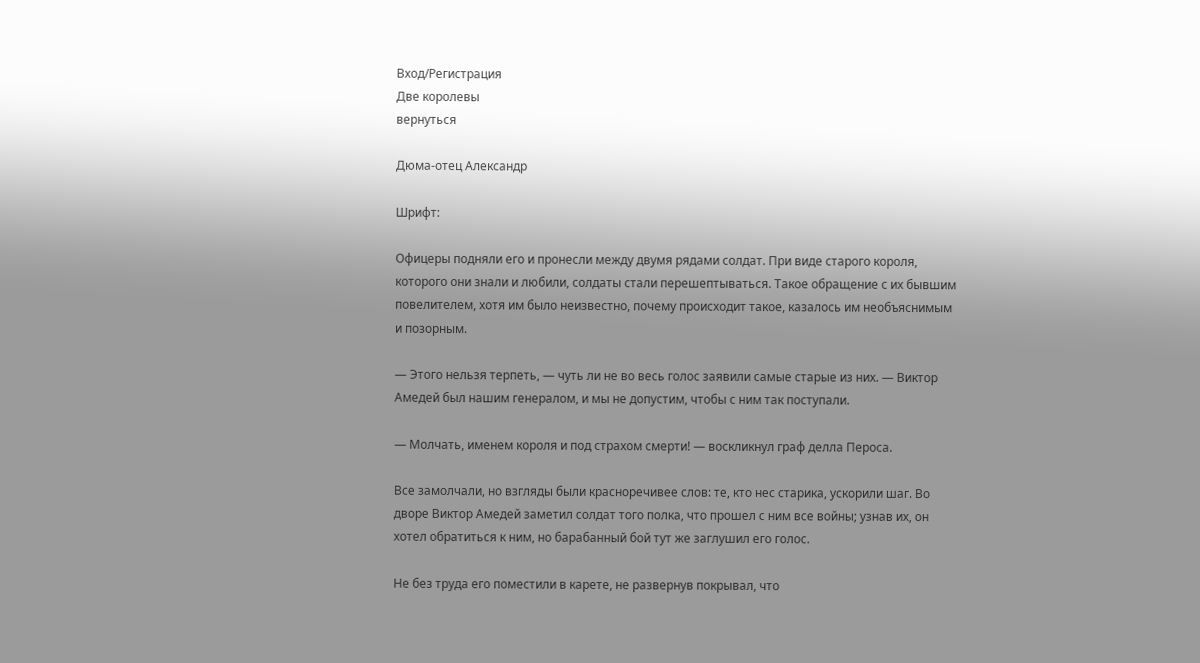Вход/Регистрация
Две королевы
вернуться

Дюма-отец Александр

Шрифт:

Офицеры подняли его и пронесли между двумя рядами солдат. При виде старого короля, которого они знали и любили, солдаты стали перешептываться. Такое обращение с их бывшим повелителем, хотя им было неизвестно, почему происходит такое, казалось им необъяснимым и позорным.

— Этого нельзя терпеть, — чуть ли не во весь голос заявили самые старые из них. — Виктор Амедей был нашим генералом, и мы не допустим, чтобы с ним так поступали.

— Молчать, именем короля и под страхом смерти! — воскликнул граф делла Пероса.

Все замолчали, но взгляды были красноречивее слов: те, кто нес старика, ускорили шаг. Во дворе Виктор Амедей заметил солдат того полка, что прошел с ним все войны; узнав их, он хотел обратиться к ним, но барабанный бой тут же заглушил его голос.

Не без труда его поместили в карете, не развернув покрывал, что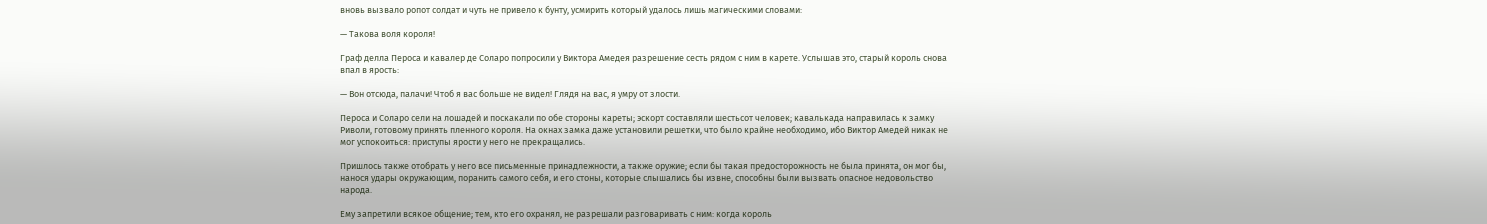вновь вызвало ропот солдат и чуть не привело к бунту, усмирить который удалось лишь магическими словами:

— Такова воля короля!

Граф делла Пероса и кавалер де Соларо попросили у Виктора Амедея разрешение сесть рядом с ним в карете. Услышав это, старый король снова впал в ярость:

— Вон отсюда, палачи! Чтоб я вас больше не видел! Глядя на вас, я умру от злости.

Пероса и Соларо сели на лошадей и поскакали по обе стороны кареты; эскорт составляли шестьсот человек; кавалькада направилась к замку Риволи, готовому принять пленного короля. На окнах замка даже установили решетки, что было крайне необходимо, ибо Виктор Амедей никак не мог успокоиться: приступы ярости у него не прекращались.

Пришлось также отобрать у него все письменные принадлежности, а также оружие; если бы такая предосторожность не была принята, он мог бы, нанося удары окружающим, поранить самого себя, и его стоны, которые слышались бы извне, способны были вызвать опасное недовольство народа.

Ему запретили всякое общение; тем, кто его охранял, не разрешали разговаривать с ним: когда король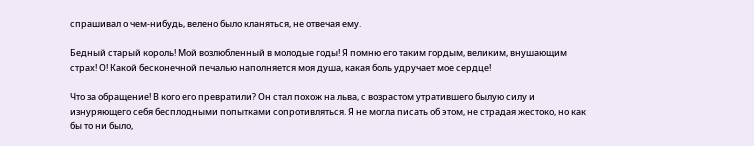спрашивал о чем-нибудь, велено было кланяться, не отвечая ему.

Бедный старый король! Мой возлюбленный в молодые годы! Я помню его таким гордым, великим, внушающим страх! О! Какой бесконечной печалью наполняется моя душа, какая боль удручает мое сердце!

Что за обращение! В кого его превратили? Он стал похож на льва, с возрастом утратившего былую силу и изнуряющего себя бесплодными попытками сопротивляться. Я не могла писать об этом, не страдая жестоко, но как бы то ни было,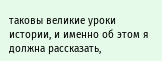таковы великие уроки истории, и именно об этом я должна рассказать,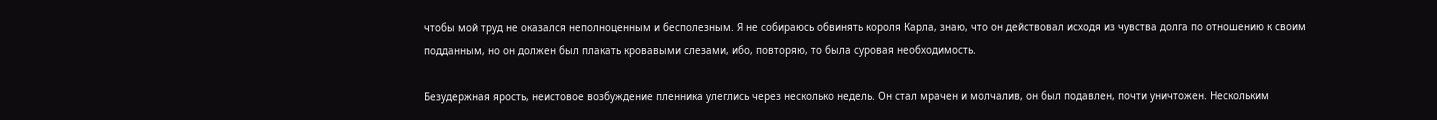чтобы мой труд не оказался неполноценным и бесполезным. Я не собираюсь обвинять короля Карла, знаю, что он действовал исходя из чувства долга по отношению к своим подданным, но он должен был плакать кровавыми слезами, ибо, повторяю, то была суровая необходимость.

Безудержная ярость, неистовое возбуждение пленника улеглись через несколько недель. Он стал мрачен и молчалив, он был подавлен, почти уничтожен. Нескольким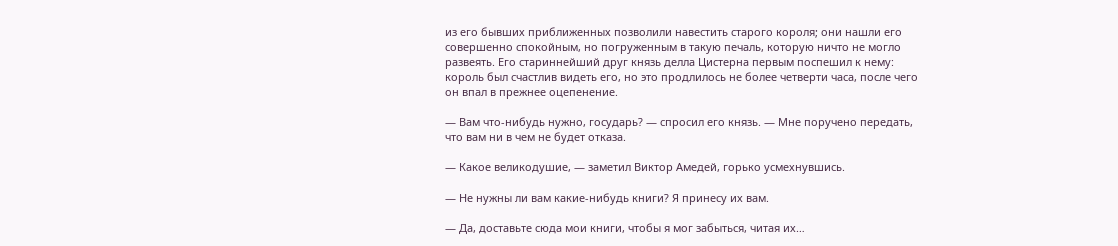из его бывших приближенных позволили навестить старого короля; они нашли его совершенно спокойным, но погруженным в такую печаль, которую ничто не могло развеять. Его стариннейший друг князь делла Цистерна первым поспешил к нему: король был счастлив видеть его, но это продлилось не более четверти часа, после чего он впал в прежнее оцепенение.

— Вам что-нибудь нужно, государь? — спросил его князь. — Мне поручено передать, что вам ни в чем не будет отказа.

— Какое великодушие, — заметил Виктор Амедей, горько усмехнувшись.

— Не нужны ли вам какие-нибудь книги? Я принесу их вам.

— Да, доставьте сюда мои книги, чтобы я мог забыться, читая их…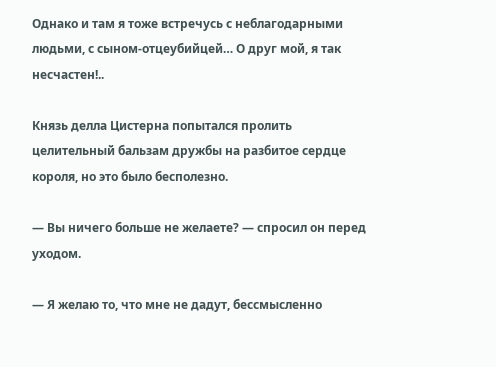Однако и там я тоже встречусь с неблагодарными людьми, с сыном-отцеубийцей… О друг мой, я так несчастен!..

Князь делла Цистерна попытался пролить целительный бальзам дружбы на разбитое сердце короля, но это было бесполезно.

— Вы ничего больше не желаете? — спросил он перед уходом.

— Я желаю то, что мне не дадут, бессмысленно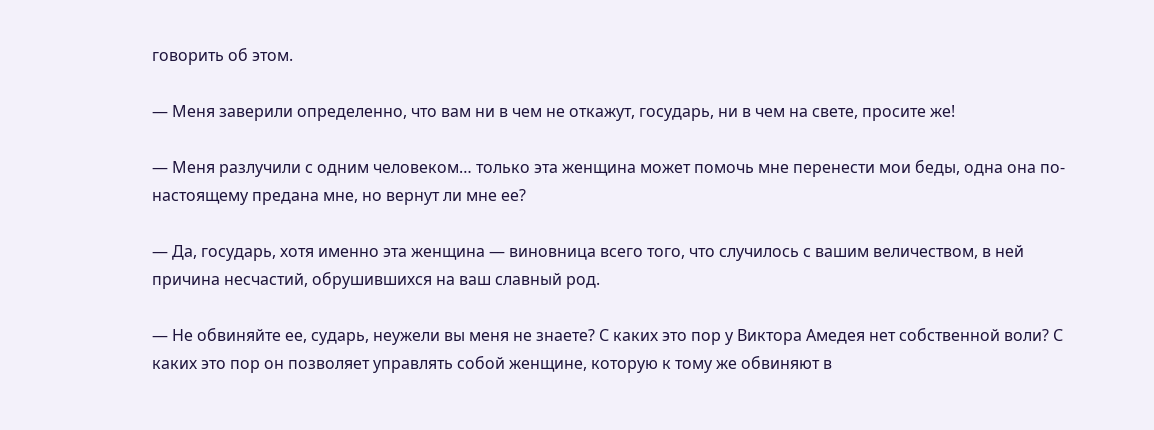говорить об этом.

— Меня заверили определенно, что вам ни в чем не откажут, государь, ни в чем на свете, просите же!

— Меня разлучили с одним человеком… только эта женщина может помочь мне перенести мои беды, одна она по-настоящему предана мне, но вернут ли мне ее?

— Да, государь, хотя именно эта женщина — виновница всего того, что случилось с вашим величеством, в ней причина несчастий, обрушившихся на ваш славный род.

— Не обвиняйте ее, сударь, неужели вы меня не знаете? С каких это пор у Виктора Амедея нет собственной воли? С каких это пор он позволяет управлять собой женщине, которую к тому же обвиняют в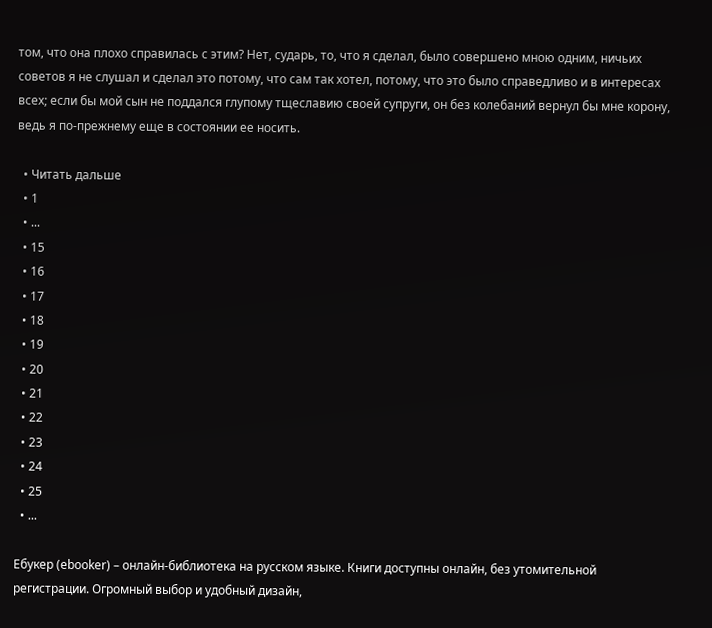том, что она плохо справилась с этим? Нет, сударь, то, что я сделал, было совершено мною одним, ничьих советов я не слушал и сделал это потому, что сам так хотел, потому, что это было справедливо и в интересах всех; если бы мой сын не поддался глупому тщеславию своей супруги, он без колебаний вернул бы мне корону, ведь я по-прежнему еще в состоянии ее носить.

  • Читать дальше
  • 1
  • ...
  • 15
  • 16
  • 17
  • 18
  • 19
  • 20
  • 21
  • 22
  • 23
  • 24
  • 25
  • ...

Ебукер (ebooker) – онлайн-библиотека на русском языке. Книги доступны онлайн, без утомительной регистрации. Огромный выбор и удобный дизайн,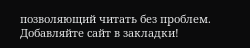позволяющий читать без проблем. Добавляйте сайт в закладки!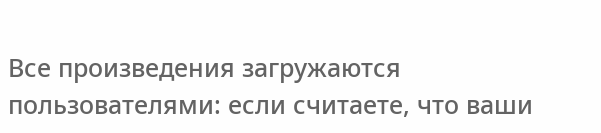Все произведения загружаются пользователями: если считаете, что ваши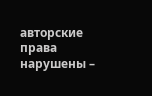авторские права нарушены –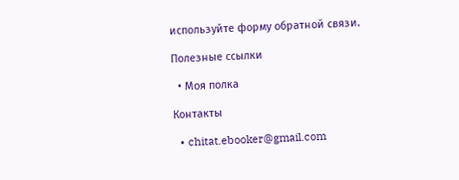используйте форму обратной связи.

Полезные ссылки

  • Моя полка

Контакты

  • chitat.ebooker@gmail.com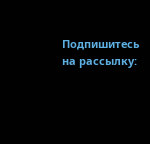Подпишитесь на рассылку: